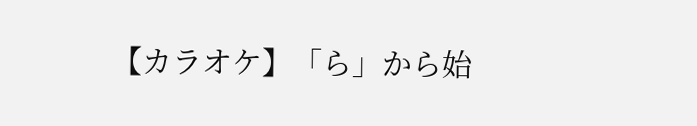【カラオケ】「ら」から始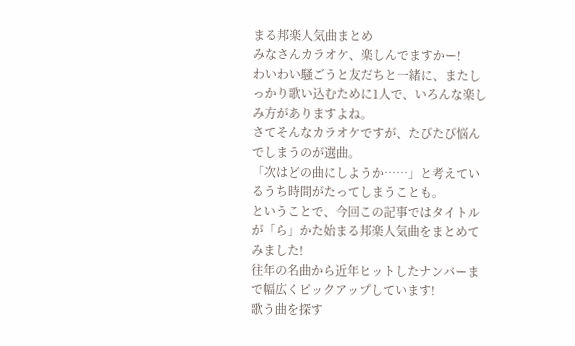まる邦楽人気曲まとめ
みなさんカラオケ、楽しんでますかー!
わいわい騒ごうと友だちと一緒に、またしっかり歌い込むために1人で、いろんな楽しみ方がありますよね。
さてそんなカラオケですが、たびたび悩んでしまうのが選曲。
「次はどの曲にしようか……」と考えているうち時間がたってしまうことも。
ということで、今回この記事ではタイトルが「ら」かた始まる邦楽人気曲をまとめてみました!
往年の名曲から近年ヒットしたナンバーまで幅広くピックアップしています!
歌う曲を探す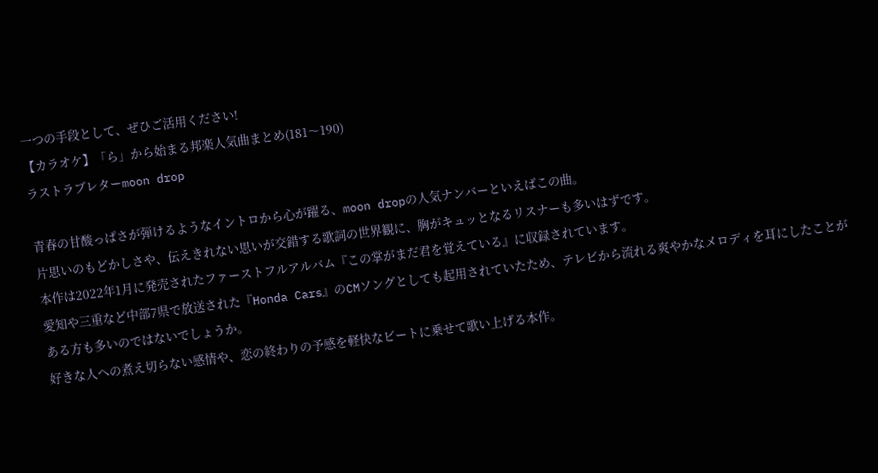一つの手段として、ぜひご活用ください!
【カラオケ】「ら」から始まる邦楽人気曲まとめ(181〜190)
ラストラブレターmoon drop

青春の甘酸っぱさが弾けるようなイントロから心が躍る、moon dropの人気ナンバーといえばこの曲。
片思いのもどかしさや、伝えきれない思いが交錯する歌詞の世界観に、胸がキュッとなるリスナーも多いはずです。
本作は2022年1月に発売されたファーストフルアルバム『この掌がまだ君を覚えている』に収録されています。
愛知や三重など中部7県で放送された『Honda Cars』のCMソングとしても起用されていたため、テレビから流れる爽やかなメロディを耳にしたことがある方も多いのではないでしょうか。
好きな人への煮え切らない感情や、恋の終わりの予感を軽快なビートに乗せて歌い上げる本作。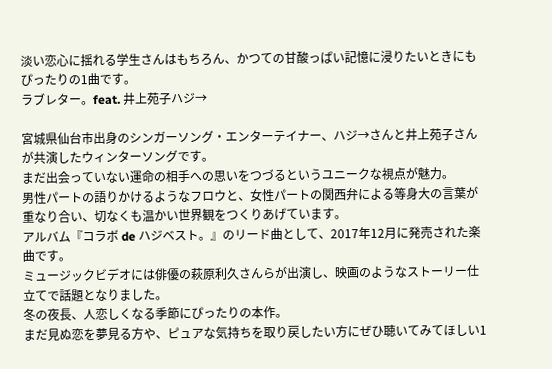淡い恋心に揺れる学生さんはもちろん、かつての甘酸っぱい記憶に浸りたいときにもぴったりの1曲です。
ラブレター。feat. 井上苑子ハジ→

宮城県仙台市出身のシンガーソング・エンターテイナー、ハジ→さんと井上苑子さんが共演したウィンターソングです。
まだ出会っていない運命の相手への思いをつづるというユニークな視点が魅力。
男性パートの語りかけるようなフロウと、女性パートの関西弁による等身大の言葉が重なり合い、切なくも温かい世界観をつくりあげています。
アルバム『コラボ de ハジベスト。』のリード曲として、2017年12月に発売された楽曲です。
ミュージックビデオには俳優の萩原利久さんらが出演し、映画のようなストーリー仕立てで話題となりました。
冬の夜長、人恋しくなる季節にぴったりの本作。
まだ見ぬ恋を夢見る方や、ピュアな気持ちを取り戻したい方にぜひ聴いてみてほしい1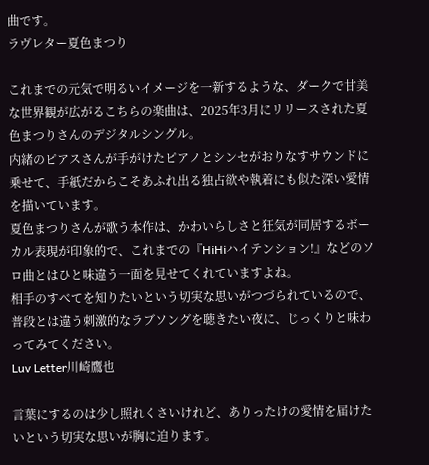曲です。
ラヴレター夏色まつり

これまでの元気で明るいイメージを一新するような、ダークで甘美な世界観が広がるこちらの楽曲は、2025年3月にリリースされた夏色まつりさんのデジタルシングル。
内緒のピアスさんが手がけたピアノとシンセがおりなすサウンドに乗せて、手紙だからこそあふれ出る独占欲や執着にも似た深い愛情を描いています。
夏色まつりさんが歌う本作は、かわいらしさと狂気が同居するボーカル表現が印象的で、これまでの『HiHiハイテンション!』などのソロ曲とはひと味違う一面を見せてくれていますよね。
相手のすべてを知りたいという切実な思いがつづられているので、普段とは違う刺激的なラブソングを聴きたい夜に、じっくりと味わってみてください。
Luv Letter川崎鷹也

言葉にするのは少し照れくさいけれど、ありったけの愛情を届けたいという切実な思いが胸に迫ります。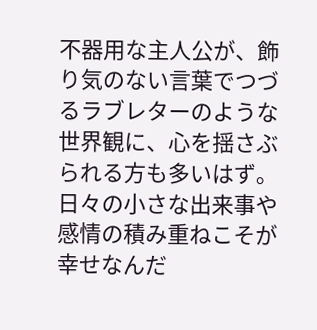不器用な主人公が、飾り気のない言葉でつづるラブレターのような世界観に、心を揺さぶられる方も多いはず。
日々の小さな出来事や感情の積み重ねこそが幸せなんだ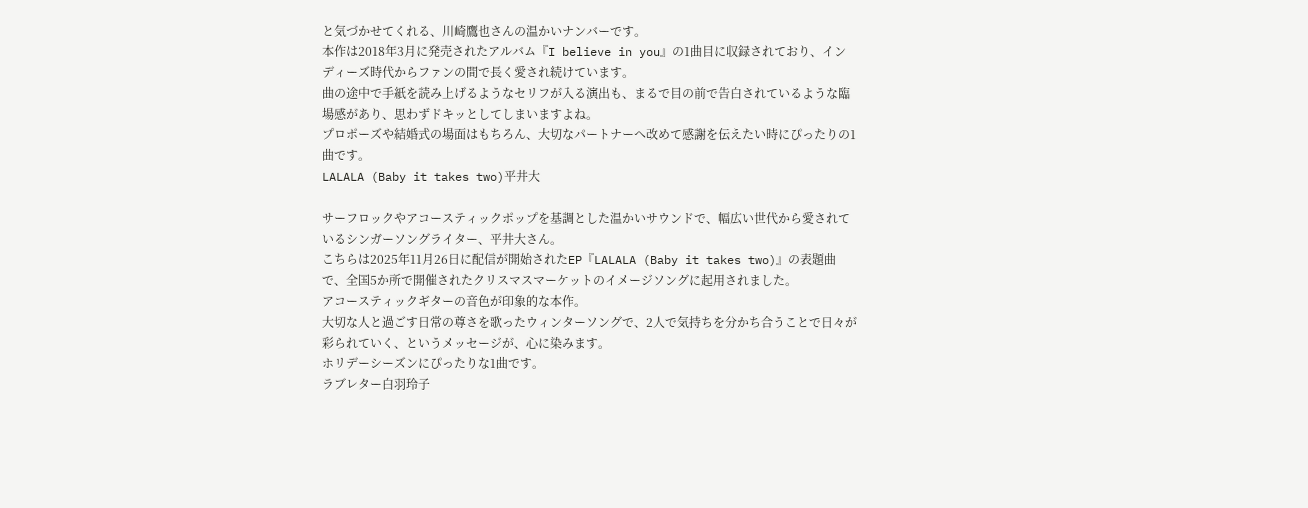と気づかせてくれる、川崎鷹也さんの温かいナンバーです。
本作は2018年3月に発売されたアルバム『I believe in you』の1曲目に収録されており、インディーズ時代からファンの間で長く愛され続けています。
曲の途中で手紙を読み上げるようなセリフが入る演出も、まるで目の前で告白されているような臨場感があり、思わずドキッとしてしまいますよね。
プロポーズや結婚式の場面はもちろん、大切なパートナーへ改めて感謝を伝えたい時にぴったりの1曲です。
LALALA (Baby it takes two)平井大

サーフロックやアコースティックポップを基調とした温かいサウンドで、幅広い世代から愛されているシンガーソングライター、平井大さん。
こちらは2025年11月26日に配信が開始されたEP『LALALA (Baby it takes two)』の表題曲で、全国5か所で開催されたクリスマスマーケットのイメージソングに起用されました。
アコースティックギターの音色が印象的な本作。
大切な人と過ごす日常の尊さを歌ったウィンターソングで、2人で気持ちを分かち合うことで日々が彩られていく、というメッセージが、心に染みます。
ホリデーシーズンにぴったりな1曲です。
ラブレター白羽玲子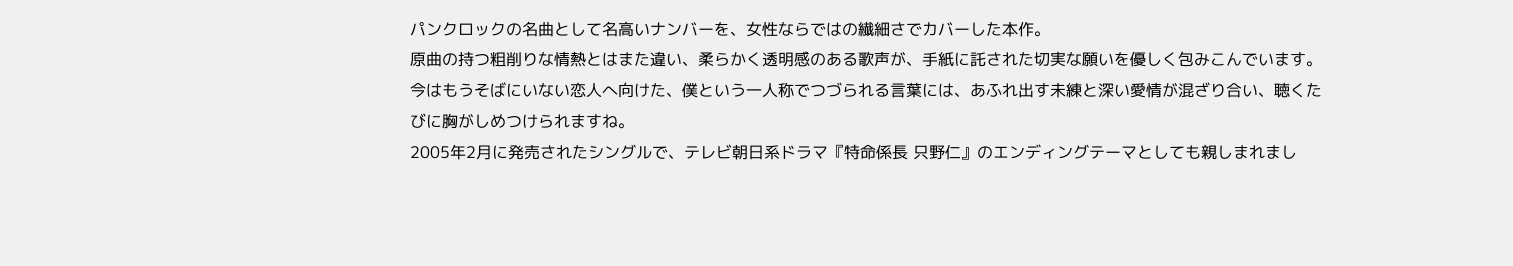パンクロックの名曲として名高いナンバーを、女性ならではの繊細さでカバーした本作。
原曲の持つ粗削りな情熱とはまた違い、柔らかく透明感のある歌声が、手紙に託された切実な願いを優しく包みこんでいます。
今はもうそばにいない恋人へ向けた、僕という一人称でつづられる言葉には、あふれ出す未練と深い愛情が混ざり合い、聴くたびに胸がしめつけられますね。
2005年2月に発売されたシングルで、テレビ朝日系ドラマ『特命係長 只野仁』のエンディングテーマとしても親しまれまし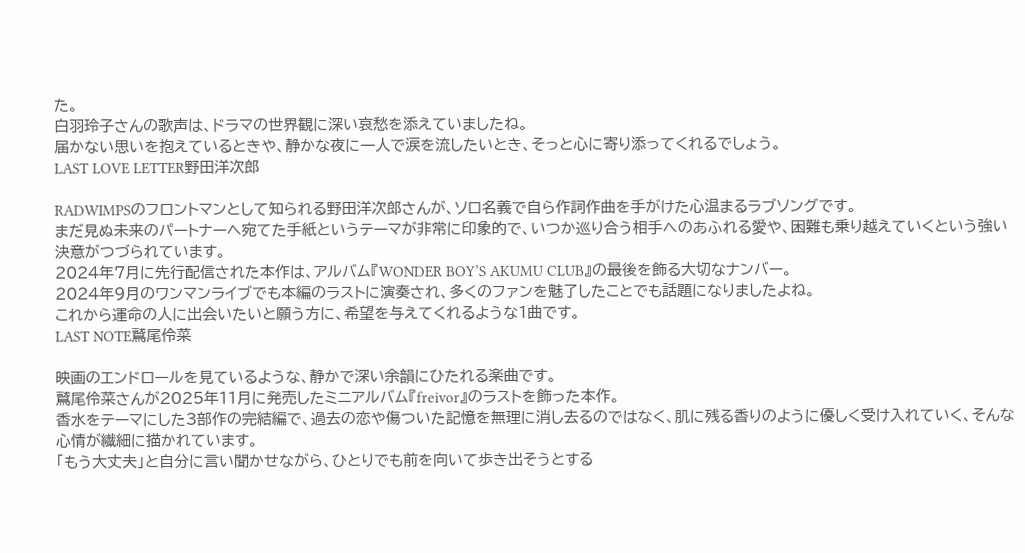た。
白羽玲子さんの歌声は、ドラマの世界観に深い哀愁を添えていましたね。
届かない思いを抱えているときや、静かな夜に一人で涙を流したいとき、そっと心に寄り添ってくれるでしょう。
LAST LOVE LETTER野田洋次郎

RADWIMPSのフロントマンとして知られる野田洋次郎さんが、ソロ名義で自ら作詞作曲を手がけた心温まるラブソングです。
まだ見ぬ未来のパートナーへ宛てた手紙というテーマが非常に印象的で、いつか巡り合う相手へのあふれる愛や、困難も乗り越えていくという強い決意がつづられています。
2024年7月に先行配信された本作は、アルバム『WONDER BOY’S AKUMU CLUB』の最後を飾る大切なナンバー。
2024年9月のワンマンライブでも本編のラストに演奏され、多くのファンを魅了したことでも話題になりましたよね。
これから運命の人に出会いたいと願う方に、希望を与えてくれるような1曲です。
LAST NOTE鷲尾伶菜

映画のエンドロールを見ているような、静かで深い余韻にひたれる楽曲です。
鷲尾伶菜さんが2025年11月に発売したミニアルバム『freivor』のラストを飾った本作。
香水をテーマにした3部作の完結編で、過去の恋や傷ついた記憶を無理に消し去るのではなく、肌に残る香りのように優しく受け入れていく、そんな心情が繊細に描かれています。
「もう大丈夫」と自分に言い聞かせながら、ひとりでも前を向いて歩き出そうとする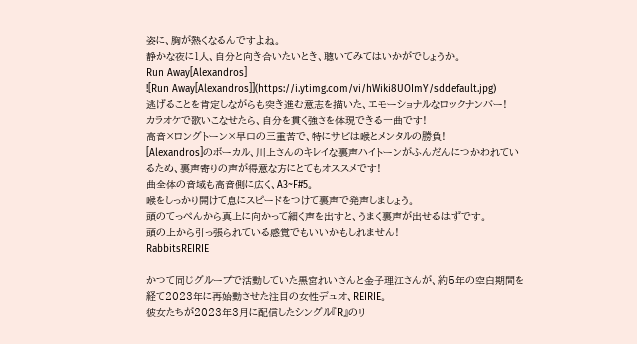姿に、胸が熱くなるんですよね。
静かな夜に1人、自分と向き合いたいとき、聴いてみてはいかがでしょうか。
Run Away[Alexandros]
![Run Away[Alexandros]](https://i.ytimg.com/vi/hWiki8UOImY/sddefault.jpg)
逃げることを肯定しながらも突き進む意志を描いた、エモーショナルなロックナンバー!
カラオケで歌いこなせたら、自分を貫く強さを体現できる一曲です!
高音×ロングトーン×早口の三重苦で、特にサビは喉とメンタルの勝負!
[Alexandros]のボーカル、川上さんのキレイな裏声ハイトーンがふんだんにつかわれているため、裏声寄りの声が得意な方にとてもオススメです!
曲全体の音域も高音側に広く、A3~F#5。
喉をしっかり開けて息にスピードをつけて裏声で発声しましょう。
頭のてっぺんから真上に向かって細く声を出すと、うまく裏声が出せるはずです。
頭の上から引っ張られている感覚でもいいかもしれません!
RabbitsREIRIE

かつて同じグループで活動していた黒宮れいさんと金子理江さんが、約5年の空白期間を経て2023年に再始動させた注目の女性デュオ、REIRIE。
彼女たちが2023年3月に配信したシングル『R』のリ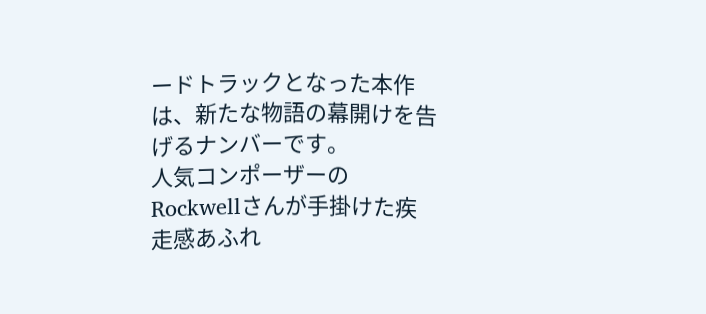ードトラックとなった本作は、新たな物語の幕開けを告げるナンバーです。
人気コンポーザーのRockwellさんが手掛けた疾走感あふれ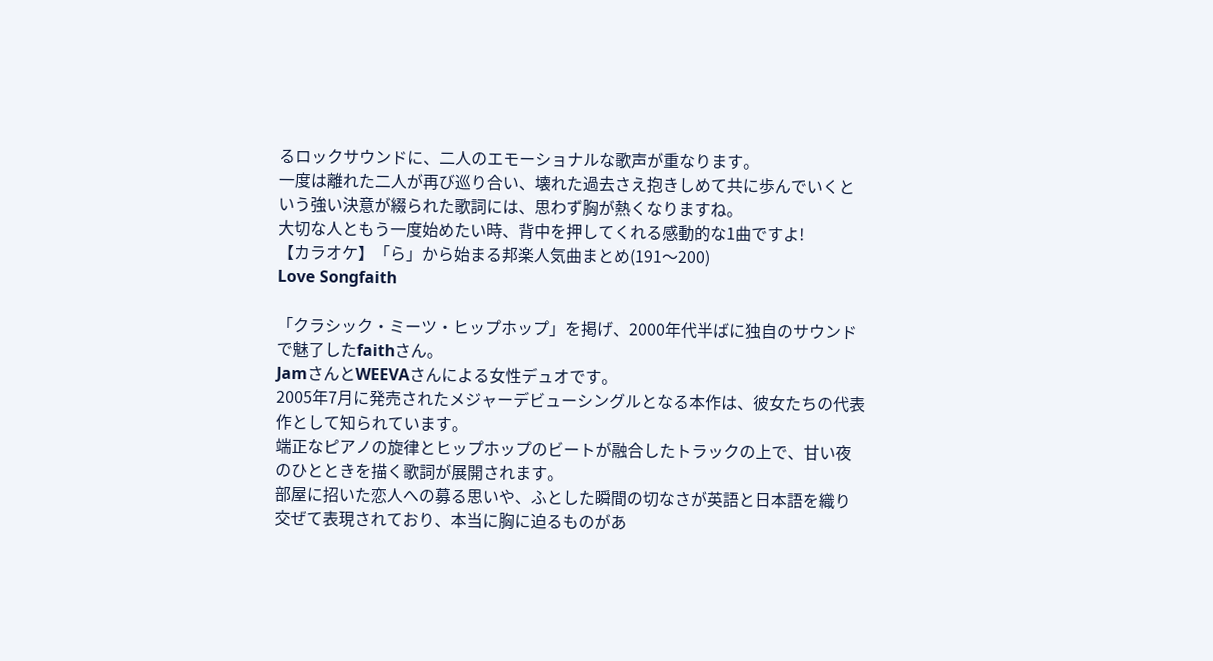るロックサウンドに、二人のエモーショナルな歌声が重なります。
一度は離れた二人が再び巡り合い、壊れた過去さえ抱きしめて共に歩んでいくという強い決意が綴られた歌詞には、思わず胸が熱くなりますね。
大切な人ともう一度始めたい時、背中を押してくれる感動的な1曲ですよ!
【カラオケ】「ら」から始まる邦楽人気曲まとめ(191〜200)
Love Songfaith

「クラシック・ミーツ・ヒップホップ」を掲げ、2000年代半ばに独自のサウンドで魅了したfaithさん。
JamさんとWEEVAさんによる女性デュオです。
2005年7月に発売されたメジャーデビューシングルとなる本作は、彼女たちの代表作として知られています。
端正なピアノの旋律とヒップホップのビートが融合したトラックの上で、甘い夜のひとときを描く歌詞が展開されます。
部屋に招いた恋人への募る思いや、ふとした瞬間の切なさが英語と日本語を織り交ぜて表現されており、本当に胸に迫るものがあ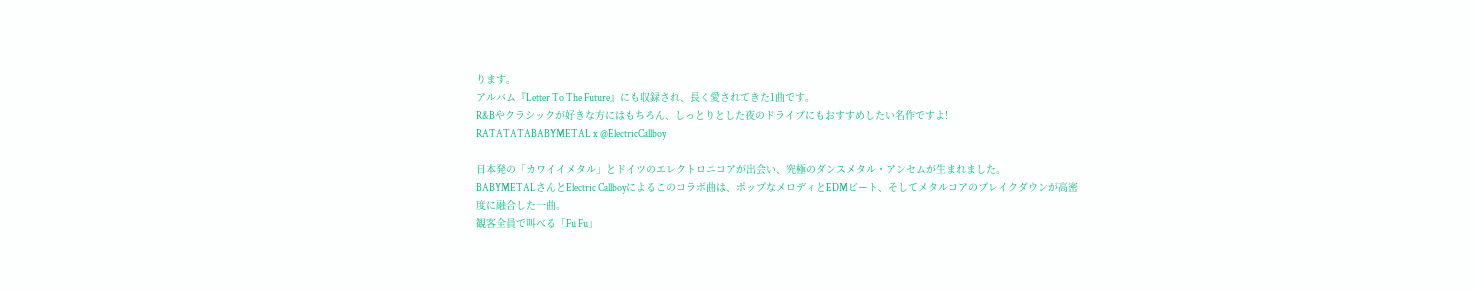ります。
アルバム『Letter To The Future』にも収録され、長く愛されてきた1曲です。
R&Bやクラシックが好きな方にはもちろん、しっとりとした夜のドライブにもおすすめしたい名作ですよ!
RATATATABABYMETAL x @ElectricCallboy

日本発の「カワイイメタル」とドイツのエレクトロニコアが出会い、究極のダンスメタル・アンセムが生まれました。
BABYMETALさんとElectric Callboyによるこのコラボ曲は、ポップなメロディとEDMビート、そしてメタルコアのブレイクダウンが高密度に融合した一曲。
観客全員で叫べる「Fu Fu」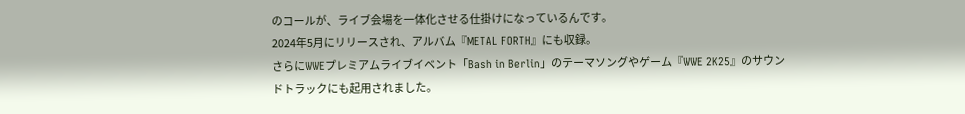のコールが、ライブ会場を一体化させる仕掛けになっているんです。
2024年5月にリリースされ、アルバム『METAL FORTH』にも収録。
さらにWWEプレミアムライブイベント「Bash in Berlin」のテーマソングやゲーム『WWE 2K25』のサウンドトラックにも起用されました。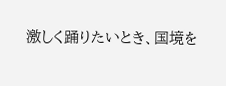激しく踊りたいとき、国境を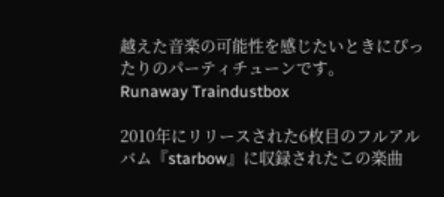越えた音楽の可能性を感じたいときにぴったりのパーティチューンです。
Runaway Traindustbox

2010年にリリースされた6枚目のフルアルバム『starbow』に収録されたこの楽曲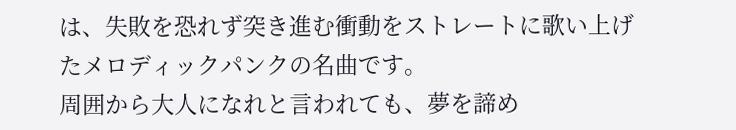は、失敗を恐れず突き進む衝動をストレートに歌い上げたメロディックパンクの名曲です。
周囲から大人になれと言われても、夢を諦め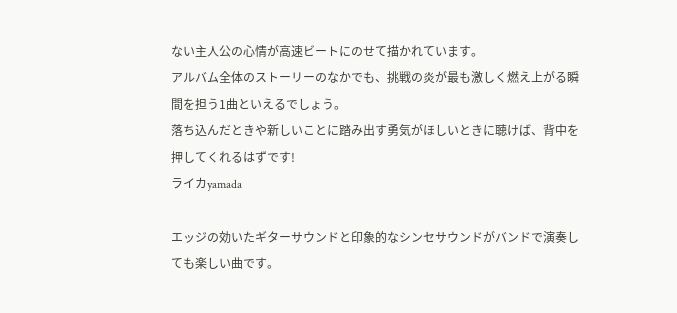ない主人公の心情が高速ビートにのせて描かれています。
アルバム全体のストーリーのなかでも、挑戦の炎が最も激しく燃え上がる瞬間を担う1曲といえるでしょう。
落ち込んだときや新しいことに踏み出す勇気がほしいときに聴けば、背中を押してくれるはずです!
ライカyamada

エッジの効いたギターサウンドと印象的なシンセサウンドがバンドで演奏しても楽しい曲です。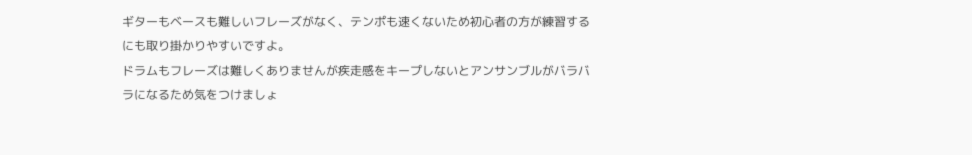ギターもベースも難しいフレーズがなく、テンポも速くないため初心者の方が練習するにも取り掛かりやすいですよ。
ドラムもフレーズは難しくありませんが疾走感をキープしないとアンサンブルがバラバラになるため気をつけましょ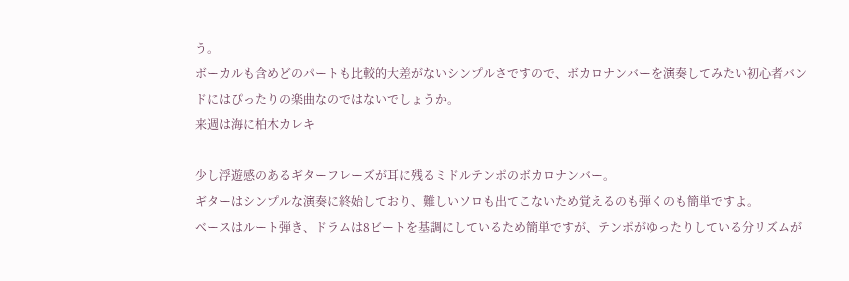う。
ボーカルも含めどのパートも比較的大差がないシンプルさですので、ボカロナンバーを演奏してみたい初心者バンドにはぴったりの楽曲なのではないでしょうか。
来週は海に柏木カレキ

少し浮遊感のあるギターフレーズが耳に残るミドルテンポのボカロナンバー。
ギターはシンプルな演奏に終始しており、難しいソロも出てこないため覚えるのも弾くのも簡単ですよ。
ベースはルート弾き、ドラムは8ビートを基調にしているため簡単ですが、テンポがゆったりしている分リズムが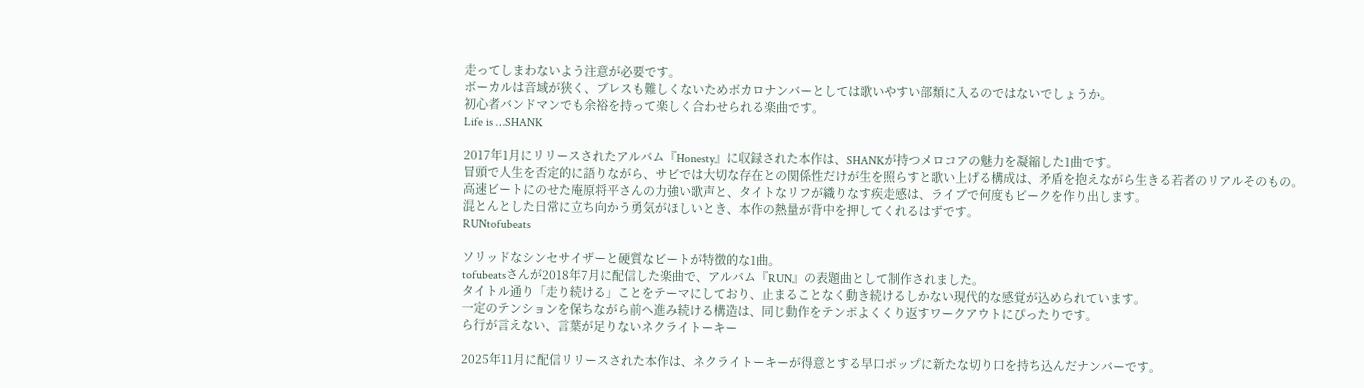走ってしまわないよう注意が必要です。
ボーカルは音域が狭く、ブレスも難しくないためボカロナンバーとしては歌いやすい部類に入るのではないでしょうか。
初心者バンドマンでも余裕を持って楽しく合わせられる楽曲です。
Life is …SHANK

2017年1月にリリースされたアルバム『Honesty』に収録された本作は、SHANKが持つメロコアの魅力を凝縮した1曲です。
冒頭で人生を否定的に語りながら、サビでは大切な存在との関係性だけが生を照らすと歌い上げる構成は、矛盾を抱えながら生きる若者のリアルそのもの。
高速ビートにのせた庵原将平さんの力強い歌声と、タイトなリフが織りなす疾走感は、ライブで何度もピークを作り出します。
混とんとした日常に立ち向かう勇気がほしいとき、本作の熱量が背中を押してくれるはずです。
RUNtofubeats

ソリッドなシンセサイザーと硬質なビートが特徴的な1曲。
tofubeatsさんが2018年7月に配信した楽曲で、アルバム『RUN』の表題曲として制作されました。
タイトル通り「走り続ける」ことをテーマにしており、止まることなく動き続けるしかない現代的な感覚が込められています。
一定のテンションを保ちながら前へ進み続ける構造は、同じ動作をテンポよくくり返すワークアウトにぴったりです。
ら行が言えない、言葉が足りないネクライトーキー

2025年11月に配信リリースされた本作は、ネクライトーキーが得意とする早口ポップに新たな切り口を持ち込んだナンバーです。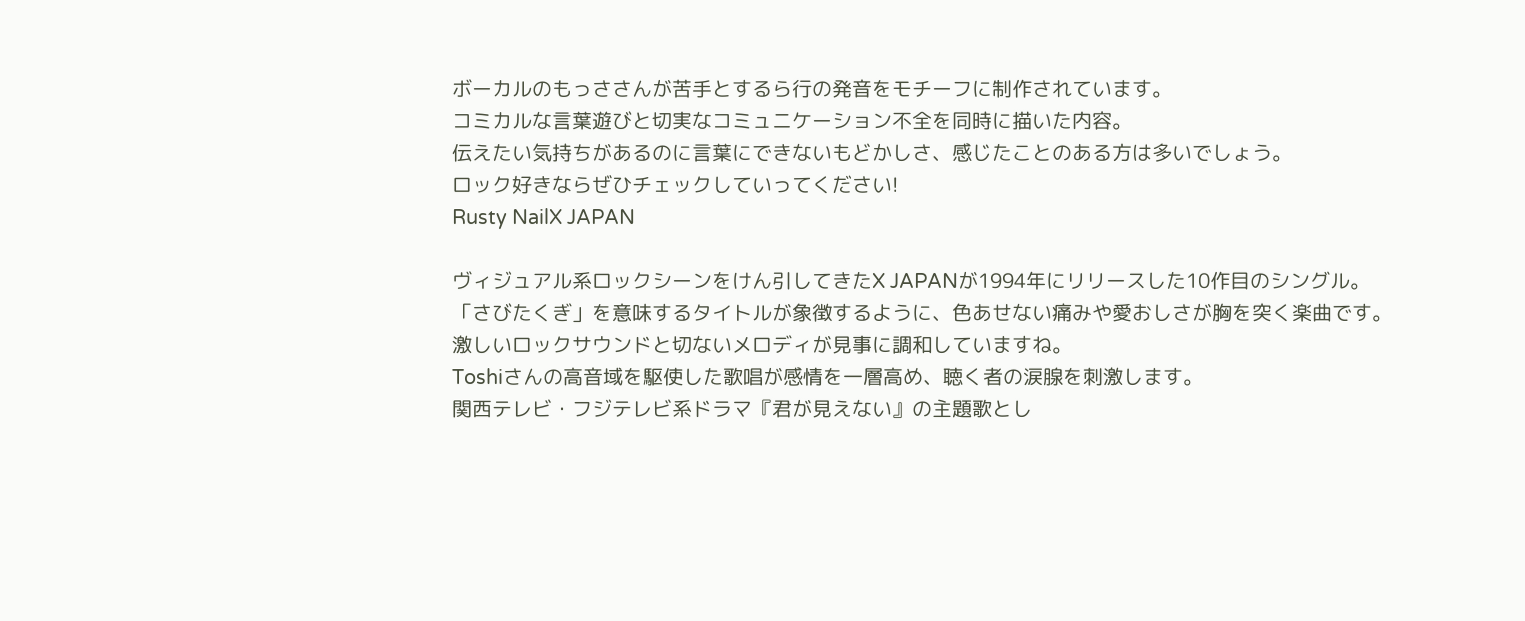ボーカルのもっささんが苦手とするら行の発音をモチーフに制作されています。
コミカルな言葉遊びと切実なコミュニケーション不全を同時に描いた内容。
伝えたい気持ちがあるのに言葉にできないもどかしさ、感じたことのある方は多いでしょう。
ロック好きならぜひチェックしていってください!
Rusty NailX JAPAN

ヴィジュアル系ロックシーンをけん引してきたX JAPANが1994年にリリースした10作目のシングル。
「さびたくぎ」を意味するタイトルが象徴するように、色あせない痛みや愛おしさが胸を突く楽曲です。
激しいロックサウンドと切ないメロディが見事に調和していますね。
Toshiさんの高音域を駆使した歌唱が感情を一層高め、聴く者の涙腺を刺激します。
関西テレビ・フジテレビ系ドラマ『君が見えない』の主題歌とし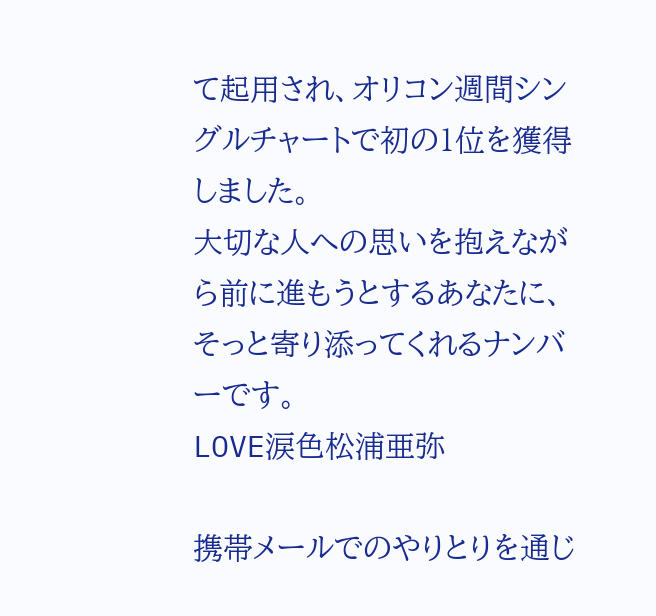て起用され、オリコン週間シングルチャートで初の1位を獲得しました。
大切な人への思いを抱えながら前に進もうとするあなたに、そっと寄り添ってくれるナンバーです。
LOVE涙色松浦亜弥

携帯メールでのやりとりを通じ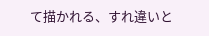て描かれる、すれ違いと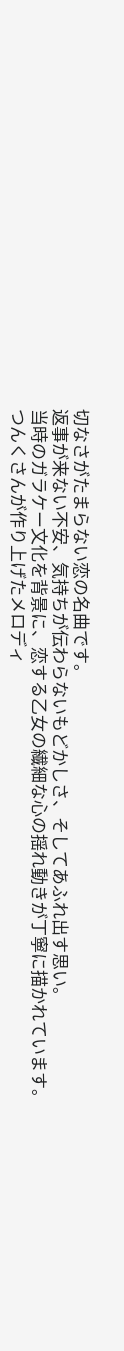切なさがたまらない恋の名曲です。
返事が来ない不安、気持ちが伝わらないもどかしさ、そしてあふれ出す思い。
当時のガラケー文化を背景に、恋する乙女の繊細な心の揺れ動きが丁寧に描かれています。
つんくさんが作り上げたメロディ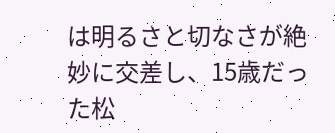は明るさと切なさが絶妙に交差し、15歳だった松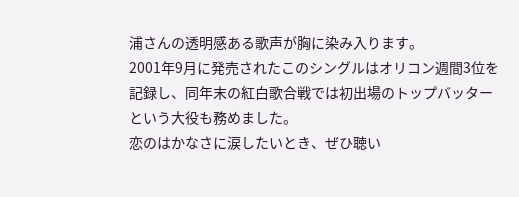浦さんの透明感ある歌声が胸に染み入ります。
2001年9月に発売されたこのシングルはオリコン週間3位を記録し、同年末の紅白歌合戦では初出場のトップバッターという大役も務めました。
恋のはかなさに涙したいとき、ぜひ聴い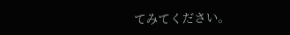てみてください。